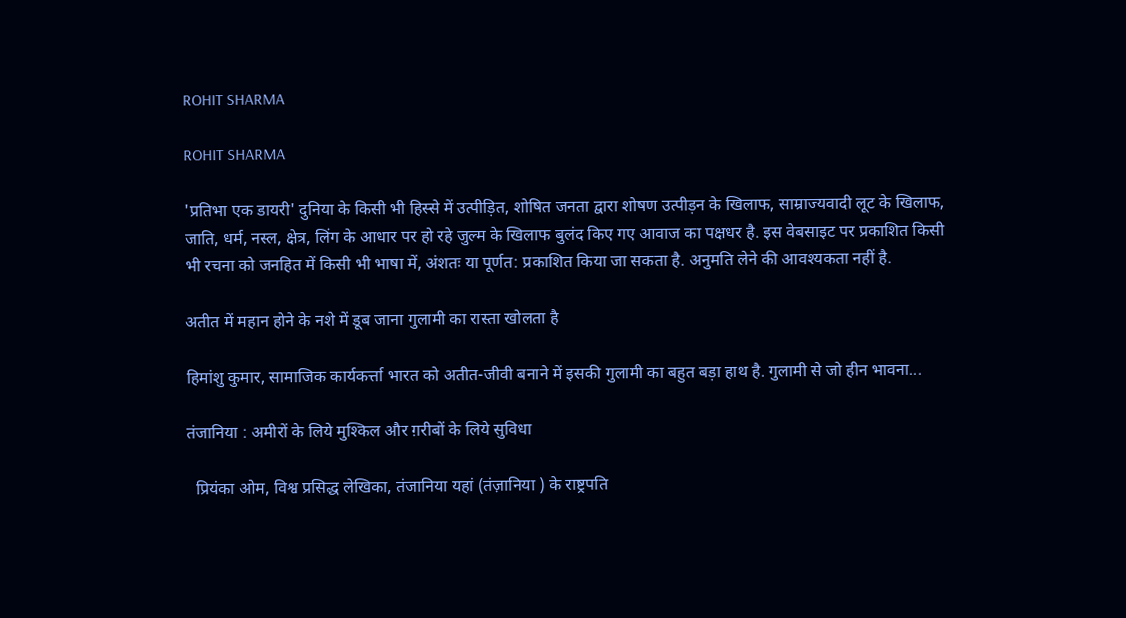ROHIT SHARMA

ROHIT SHARMA

'प्रतिभा एक डायरी' दुनिया के किसी भी हिस्से में उत्पीड़ित, शोषित जनता द्वारा शोषण उत्पीड़न के खिलाफ, साम्राज्यवादी लूट के खिलाफ, जाति, धर्म, नस्ल, क्षेत्र, लिंग के आधार पर हो रहे जुल्म के खिलाफ बुलंद किए गए आवाज का पक्षधर है. इस वेबसाइट पर प्रकाशित किसी भी रचना को जनहित में किसी भी भाषा में, अंशतः या पूर्णत: प्रकाशित किया जा सकता है. अनुमति लेने की आवश्यकता नहीं है.

अतीत में महान होने के नशे में डूब जाना गुलामी का रास्ता खोलता है

हिमांशु कुमार, सामाजिक कार्यकर्त्ता भारत को अतीत-जीवी बनाने में इसकी गुलामी का बहुत बड़ा हाथ है. गुलामी से जो हीन भावना...

तंजानिया : अमीरों के लिये मुश्किल और ग़रीबों के लिये सुविधा

  प्रियंका ओम, विश्व प्रसिद्ध लेखिका, तंजानिया यहां (तंज़ानिया ) के राष्ट्रपति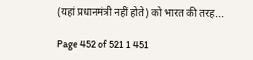(यहां प्रधानमंत्री नहीं होते) को भारत की तरह...

Page 452 of 521 1 451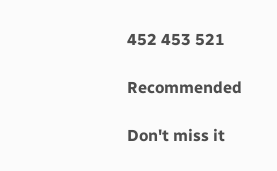452 453 521

Recommended

Don't miss it